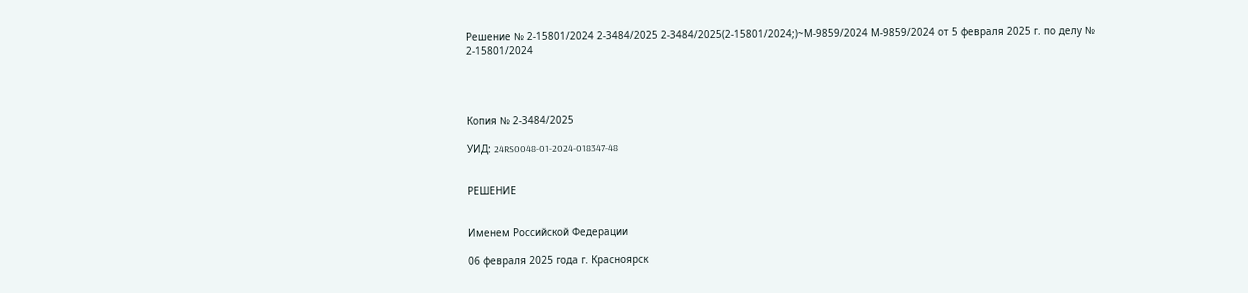Решение № 2-15801/2024 2-3484/2025 2-3484/2025(2-15801/2024;)~М-9859/2024 М-9859/2024 от 5 февраля 2025 г. по делу № 2-15801/2024




Копия № 2-3484/2025

УИД: 24RS0048-01-2024-018347-48


РЕШЕНИЕ


Именем Российской Федерации

06 февраля 2025 года г. Красноярск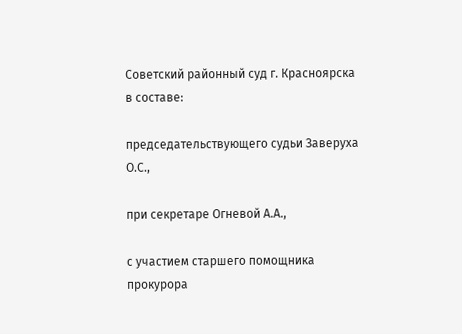Советский районный суд г. Красноярска в составе:

председательствующего судьи Заверуха О.С.,

при секретаре Огневой А.А.,

с участием старшего помощника прокурора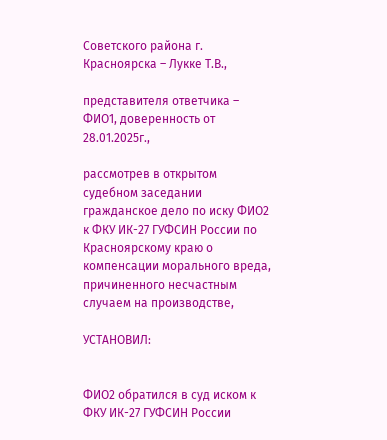Советского района г. Красноярска – Лукке Т.В.,

представителя ответчика – ФИО1, доверенность от 28.01.2025г.,

рассмотрев в открытом судебном заседании гражданское дело по иску ФИО2 к ФКУ ИК-27 ГУФСИН России по Красноярскому краю о компенсации морального вреда, причиненного несчастным случаем на производстве,

УСТАНОВИЛ:


ФИО2 обратился в суд иском к ФКУ ИК-27 ГУФСИН России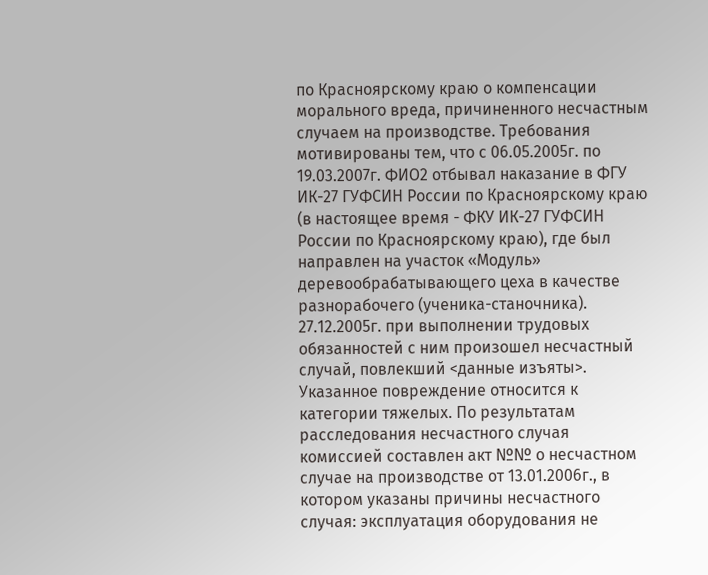по Красноярскому краю о компенсации морального вреда, причиненного несчастным случаем на производстве. Требования мотивированы тем, что с 06.05.2005г. по 19.03.2007г. ФИО2 отбывал наказание в ФГУ ИК-27 ГУФСИН России по Красноярскому краю (в настоящее время - ФКУ ИК-27 ГУФСИН России по Красноярскому краю), где был направлен на участок «Модуль» деревообрабатывающего цеха в качестве разнорабочего (ученика-станочника). 27.12.2005г. при выполнении трудовых обязанностей с ним произошел несчастный случай, повлекший <данные изъяты>. Указанное повреждение относится к категории тяжелых. По результатам расследования несчастного случая комиссией составлен акт №№ о несчастном случае на производстве от 13.01.2006г., в котором указаны причины несчастного случая: эксплуатация оборудования не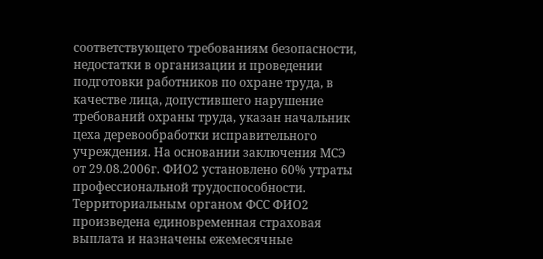соответствующего требованиям безопасности, недостатки в организации и проведении подготовки работников по охране труда, в качестве лица, допустившего нарушение требований охраны труда, указан начальник цеха деревообработки исправительного учреждения. На основании заключения МСЭ от 29.08.2006г. ФИО2 установлено 60% утраты профессиональной трудоспособности. Территориальным органом ФСС ФИО2 произведена единовременная страховая выплата и назначены ежемесячные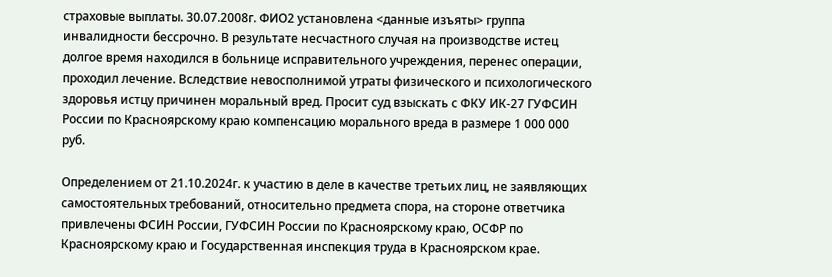страховые выплаты. 30.07.2008г. ФИО2 установлена <данные изъяты> группа инвалидности бессрочно. В результате несчастного случая на производстве истец долгое время находился в больнице исправительного учреждения, перенес операции, проходил лечение. Вследствие невосполнимой утраты физического и психологического здоровья истцу причинен моральный вред. Просит суд взыскать с ФКУ ИК-27 ГУФСИН России по Красноярскому краю компенсацию морального вреда в размере 1 000 000 руб.

Определением от 21.10.2024г. к участию в деле в качестве третьих лиц, не заявляющих самостоятельных требований, относительно предмета спора, на стороне ответчика привлечены ФСИН России, ГУФСИН России по Красноярскому краю, ОСФР по Красноярскому краю и Государственная инспекция труда в Красноярском крае.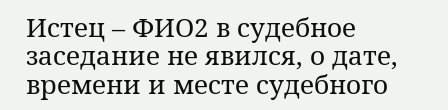Истец – ФИО2 в судебное заседание не явился, о дате, времени и месте судебного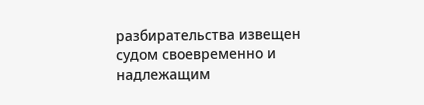разбирательства извещен судом своевременно и надлежащим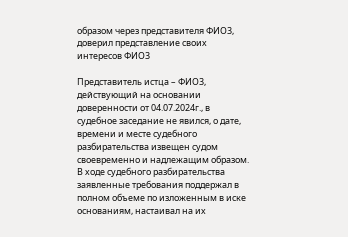образом через представителя ФИО3, доверил представление своих интересов ФИО3

Представитель истца – ФИО3, действующий на основании доверенности от 04.07.2024г., в судебное заседание не явился, о дате, времени и месте судебного разбирательства извещен судом своевременно и надлежащим образом. В ходе судебного разбирательства заявленные требования поддержал в полном объеме по изложенным в иске основаниям, настаивал на их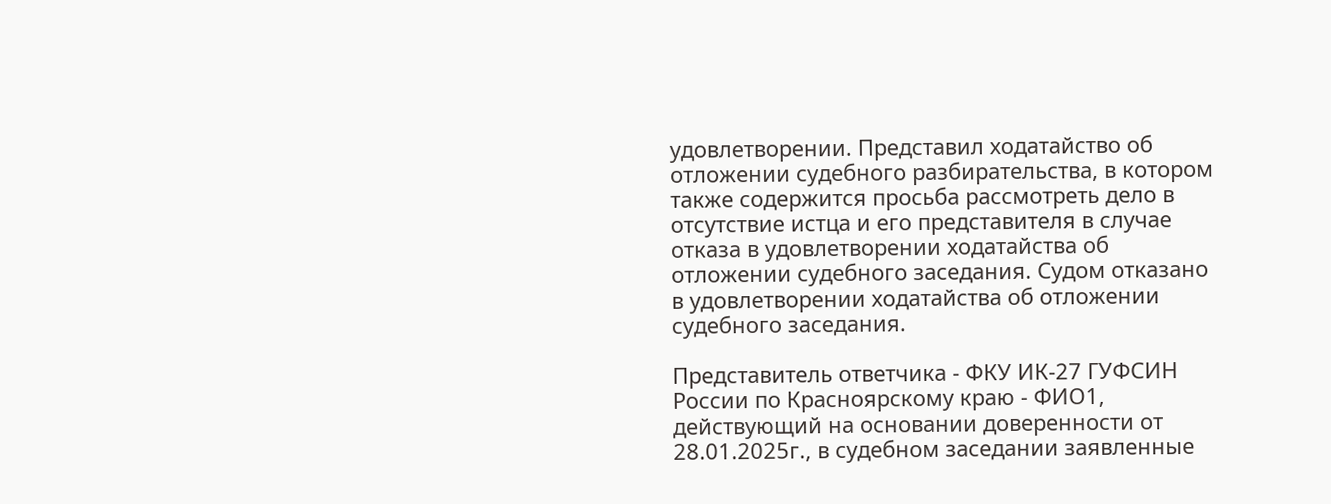удовлетворении. Представил ходатайство об отложении судебного разбирательства, в котором также содержится просьба рассмотреть дело в отсутствие истца и его представителя в случае отказа в удовлетворении ходатайства об отложении судебного заседания. Судом отказано в удовлетворении ходатайства об отложении судебного заседания.

Представитель ответчика - ФКУ ИК-27 ГУФСИН России по Красноярскому краю - ФИО1, действующий на основании доверенности от 28.01.2025г., в судебном заседании заявленные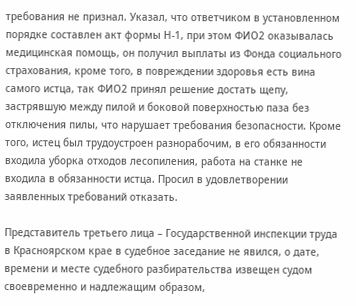требования не признал. Указал, что ответчиком в установленном порядке составлен акт формы Н-1, при этом ФИО2 оказывалась медицинская помощь, он получил выплаты из Фонда социального страхования, кроме того, в повреждении здоровья есть вина самого истца, так ФИО2 принял решение достать щепу, застрявшую между пилой и боковой поверхностью паза без отключения пилы, что нарушает требования безопасности. Кроме того, истец был трудоустроен разнорабочим, в его обязанности входила уборка отходов лесопиления, работа на станке не входила в обязанности истца. Просил в удовлетворении заявленных требований отказать.

Представитель третьего лица – Государственной инспекции труда в Красноярском крае в судебное заседание не явился, о дате, времени и месте судебного разбирательства извещен судом своевременно и надлежащим образом,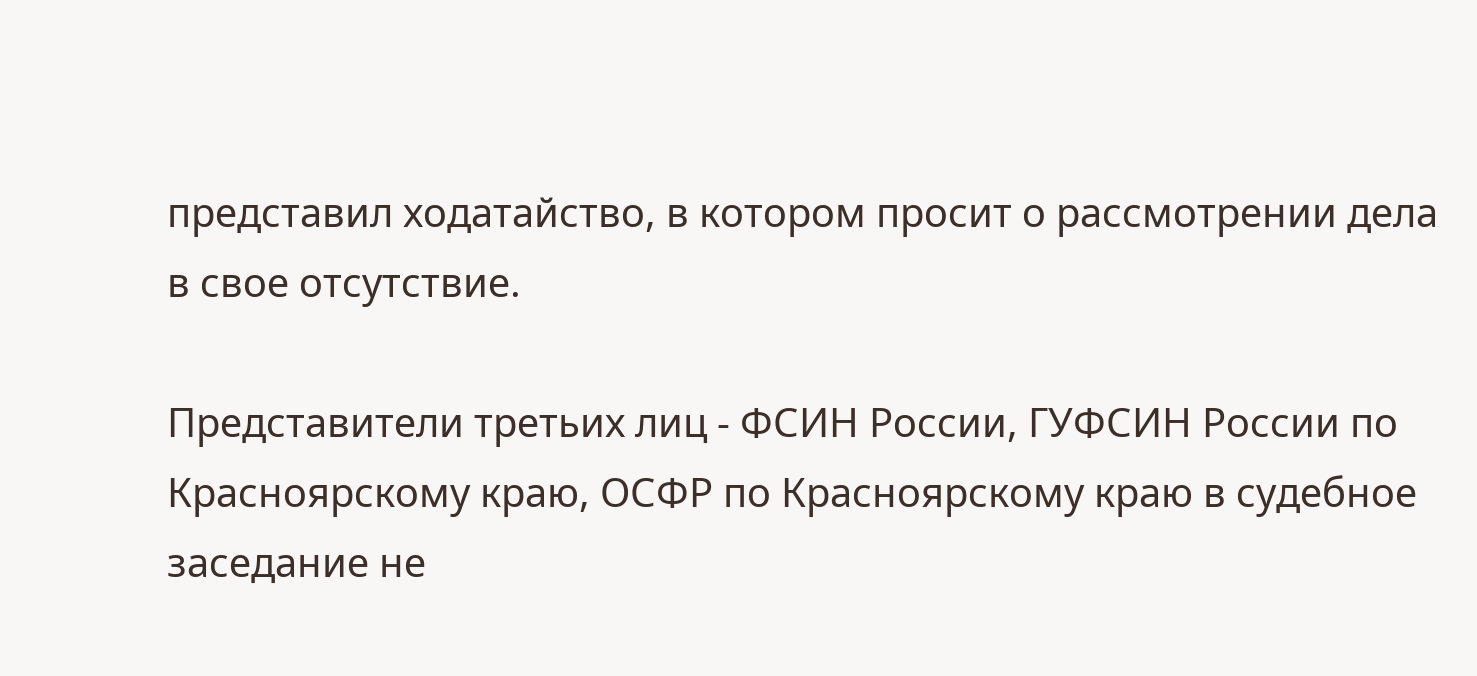представил ходатайство, в котором просит о рассмотрении дела в свое отсутствие.

Представители третьих лиц - ФСИН России, ГУФСИН России по Красноярскому краю, ОСФР по Красноярскому краю в судебное заседание не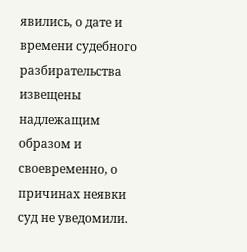явились, о дате и времени судебного разбирательства извещены надлежащим образом и своевременно, о причинах неявки суд не уведомили.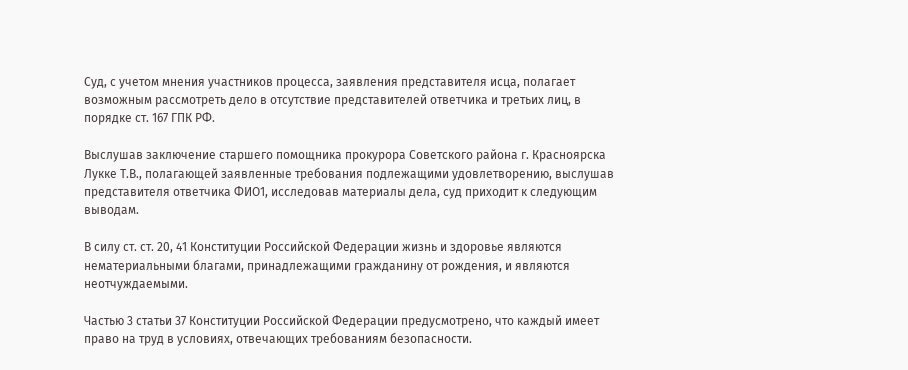Суд, с учетом мнения участников процесса, заявления представителя исца, полагает возможным рассмотреть дело в отсутствие представителей ответчика и третьих лиц, в порядке ст. 167 ГПК РФ.

Выслушав заключение старшего помощника прокурора Советского района г. Красноярска Лукке Т.В., полагающей заявленные требования подлежащими удовлетворению, выслушав представителя ответчика ФИО1, исследовав материалы дела, суд приходит к следующим выводам.

В силу ст. ст. 20, 41 Конституции Российской Федерации жизнь и здоровье являются нематериальными благами, принадлежащими гражданину от рождения, и являются неотчуждаемыми.

Частью 3 статьи 37 Конституции Российской Федерации предусмотрено, что каждый имеет право на труд в условиях, отвечающих требованиям безопасности.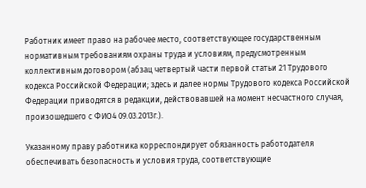Работник имеет право на рабочее место, соответствующее государственным нормативным требованиям охраны труда и условиям, предусмотренным коллективным договором (абзац четвертый части первой статьи 21 Трудового кодекса Российской Федерации; здесь и далее нормы Трудового кодекса Российской Федерации приводятся в редакции, действовавшей на момент несчастного случая, произошедшего с ФИО4 09.03.2013г.).

Указанному праву работника корреспондирует обязанность работодателя обеспечивать безопасность и условия труда, соответствующие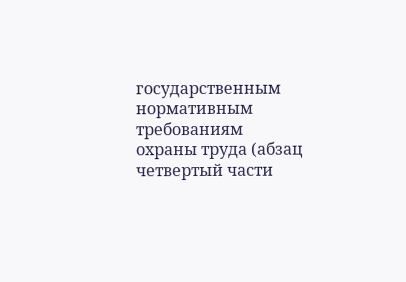государственным нормативным требованиям охраны труда (абзац четвертый части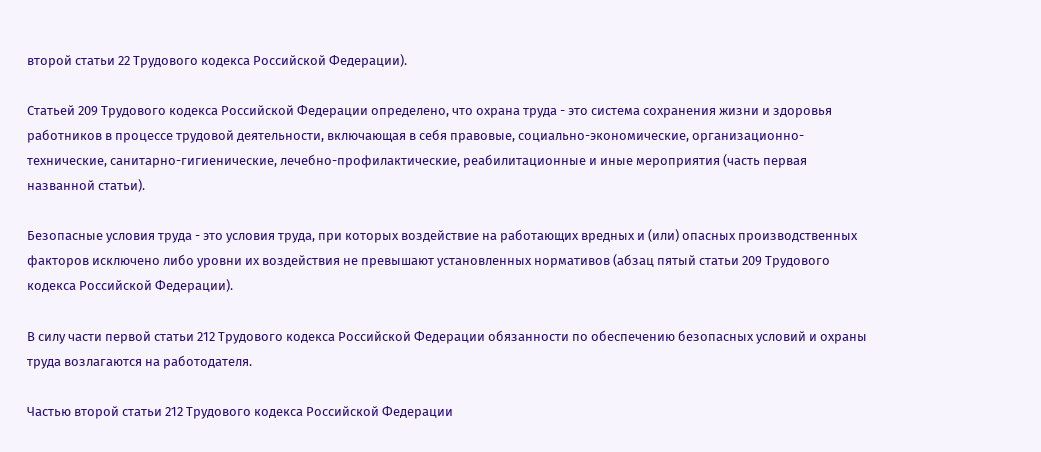второй статьи 22 Трудового кодекса Российской Федерации).

Статьей 209 Трудового кодекса Российской Федерации определено, что охрана труда - это система сохранения жизни и здоровья работников в процессе трудовой деятельности, включающая в себя правовые, социально-экономические, организационно-технические, санитарно-гигиенические, лечебно-профилактические, реабилитационные и иные мероприятия (часть первая названной статьи).

Безопасные условия труда - это условия труда, при которых воздействие на работающих вредных и (или) опасных производственных факторов исключено либо уровни их воздействия не превышают установленных нормативов (абзац пятый статьи 209 Трудового кодекса Российской Федерации).

В силу части первой статьи 212 Трудового кодекса Российской Федерации обязанности по обеспечению безопасных условий и охраны труда возлагаются на работодателя.

Частью второй статьи 212 Трудового кодекса Российской Федерации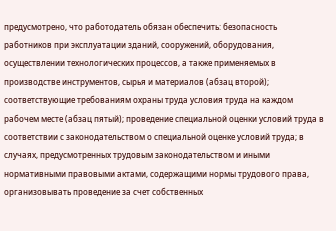предусмотрено, что работодатель обязан обеспечить: безопасность работников при эксплуатации зданий, сооружений, оборудования, осуществлении технологических процессов, а также применяемых в производстве инструментов, сырья и материалов (абзац второй); соответствующие требованиям охраны труда условия труда на каждом рабочем месте (абзац пятый); проведение специальной оценки условий труда в соответствии с законодательством о специальной оценке условий труда; в случаях, предусмотренных трудовым законодательством и иными нормативными правовыми актами, содержащими нормы трудового права, организовывать проведение за счет собственных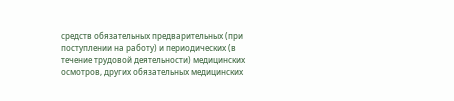средств обязательных предварительных (при поступлении на работу) и периодических (в течение трудовой деятельности) медицинских осмотров, других обязательных медицинских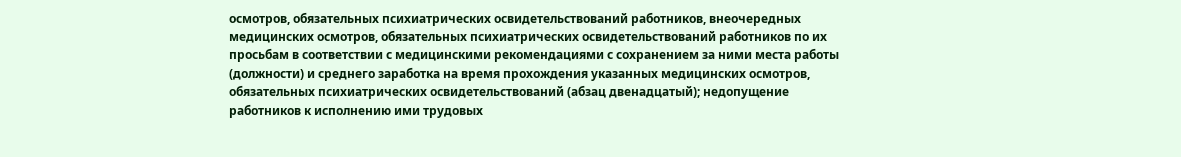осмотров, обязательных психиатрических освидетельствований работников, внеочередных медицинских осмотров, обязательных психиатрических освидетельствований работников по их просьбам в соответствии с медицинскими рекомендациями с сохранением за ними места работы (должности) и среднего заработка на время прохождения указанных медицинских осмотров, обязательных психиатрических освидетельствований (абзац двенадцатый); недопущение работников к исполнению ими трудовых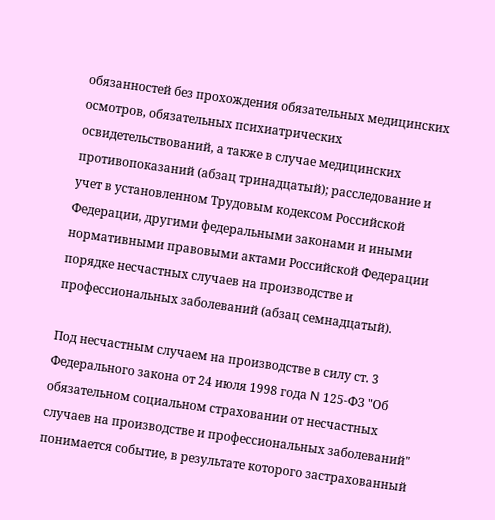обязанностей без прохождения обязательных медицинских осмотров, обязательных психиатрических освидетельствований, а также в случае медицинских противопоказаний (абзац тринадцатый); расследование и учет в установленном Трудовым кодексом Российской Федерации, другими федеральными законами и иными нормативными правовыми актами Российской Федерации порядке несчастных случаев на производстве и профессиональных заболеваний (абзац семнадцатый).

Под несчастным случаем на производстве в силу ст. 3 Федерального закона от 24 июля 1998 года N 125-ФЗ "Об обязательном социальном страховании от несчастных случаев на производстве и профессиональных заболеваний" понимается событие, в результате которого застрахованный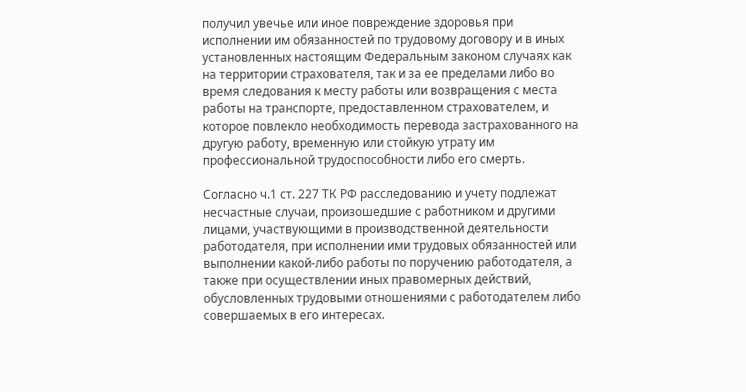получил увечье или иное повреждение здоровья при исполнении им обязанностей по трудовому договору и в иных установленных настоящим Федеральным законом случаях как на территории страхователя, так и за ее пределами либо во время следования к месту работы или возвращения с места работы на транспорте, предоставленном страхователем, и которое повлекло необходимость перевода застрахованного на другую работу, временную или стойкую утрату им профессиональной трудоспособности либо его смерть.

Согласно ч.1 ст. 227 ТК РФ расследованию и учету подлежат несчастные случаи, произошедшие с работником и другими лицами, участвующими в производственной деятельности работодателя, при исполнении ими трудовых обязанностей или выполнении какой-либо работы по поручению работодателя, а также при осуществлении иных правомерных действий, обусловленных трудовыми отношениями с работодателем либо совершаемых в его интересах.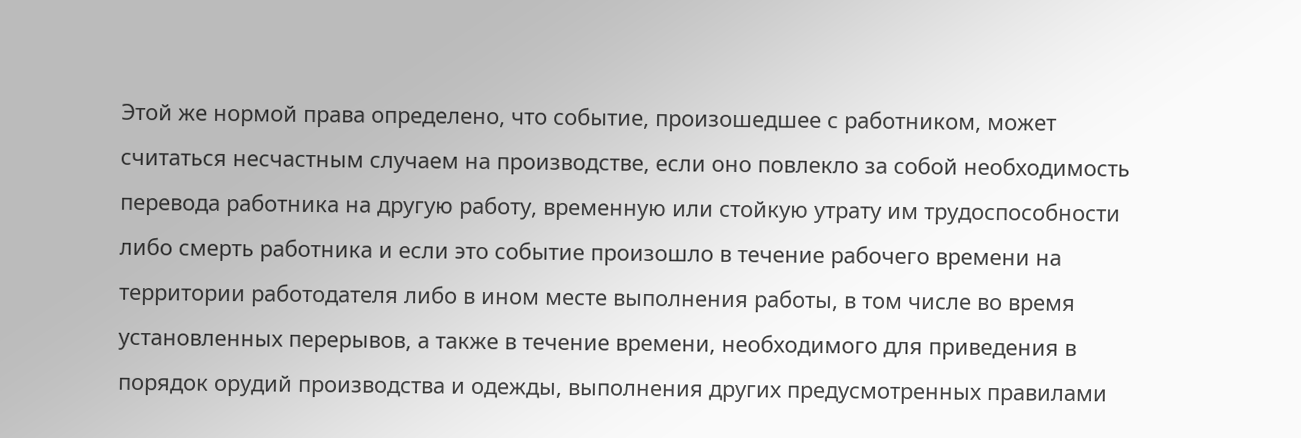Этой же нормой права определено, что событие, произошедшее с работником, может считаться несчастным случаем на производстве, если оно повлекло за собой необходимость перевода работника на другую работу, временную или стойкую утрату им трудоспособности либо смерть работника и если это событие произошло в течение рабочего времени на территории работодателя либо в ином месте выполнения работы, в том числе во время установленных перерывов, а также в течение времени, необходимого для приведения в порядок орудий производства и одежды, выполнения других предусмотренных правилами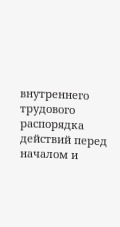внутреннего трудового распорядка действий перед началом и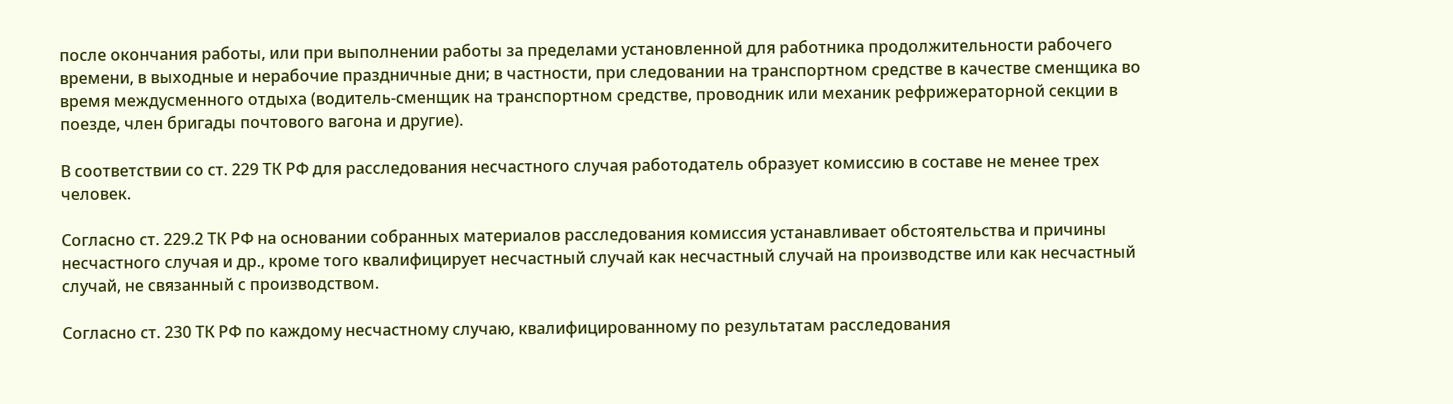после окончания работы, или при выполнении работы за пределами установленной для работника продолжительности рабочего времени, в выходные и нерабочие праздничные дни; в частности, при следовании на транспортном средстве в качестве сменщика во время междусменного отдыха (водитель-сменщик на транспортном средстве, проводник или механик рефрижераторной секции в поезде, член бригады почтового вагона и другие).

В соответствии со ст. 229 ТК РФ для расследования несчастного случая работодатель образует комиссию в составе не менее трех человек.

Согласно ст. 229.2 ТК РФ на основании собранных материалов расследования комиссия устанавливает обстоятельства и причины несчастного случая и др., кроме того квалифицирует несчастный случай как несчастный случай на производстве или как несчастный случай, не связанный с производством.

Согласно ст. 230 ТК РФ по каждому несчастному случаю, квалифицированному по результатам расследования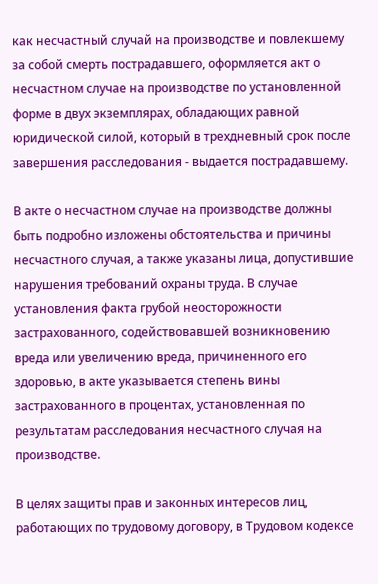как несчастный случай на производстве и повлекшему за собой смерть пострадавшего, оформляется акт о несчастном случае на производстве по установленной форме в двух экземплярах, обладающих равной юридической силой, который в трехдневный срок после завершения расследования - выдается пострадавшему.

В акте о несчастном случае на производстве должны быть подробно изложены обстоятельства и причины несчастного случая, а также указаны лица, допустившие нарушения требований охраны труда. В случае установления факта грубой неосторожности застрахованного, содействовавшей возникновению вреда или увеличению вреда, причиненного его здоровью, в акте указывается степень вины застрахованного в процентах, установленная по результатам расследования несчастного случая на производстве.

В целях защиты прав и законных интересов лиц, работающих по трудовому договору, в Трудовом кодексе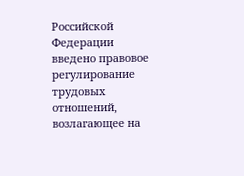Российской Федерации введено правовое регулирование трудовых отношений, возлагающее на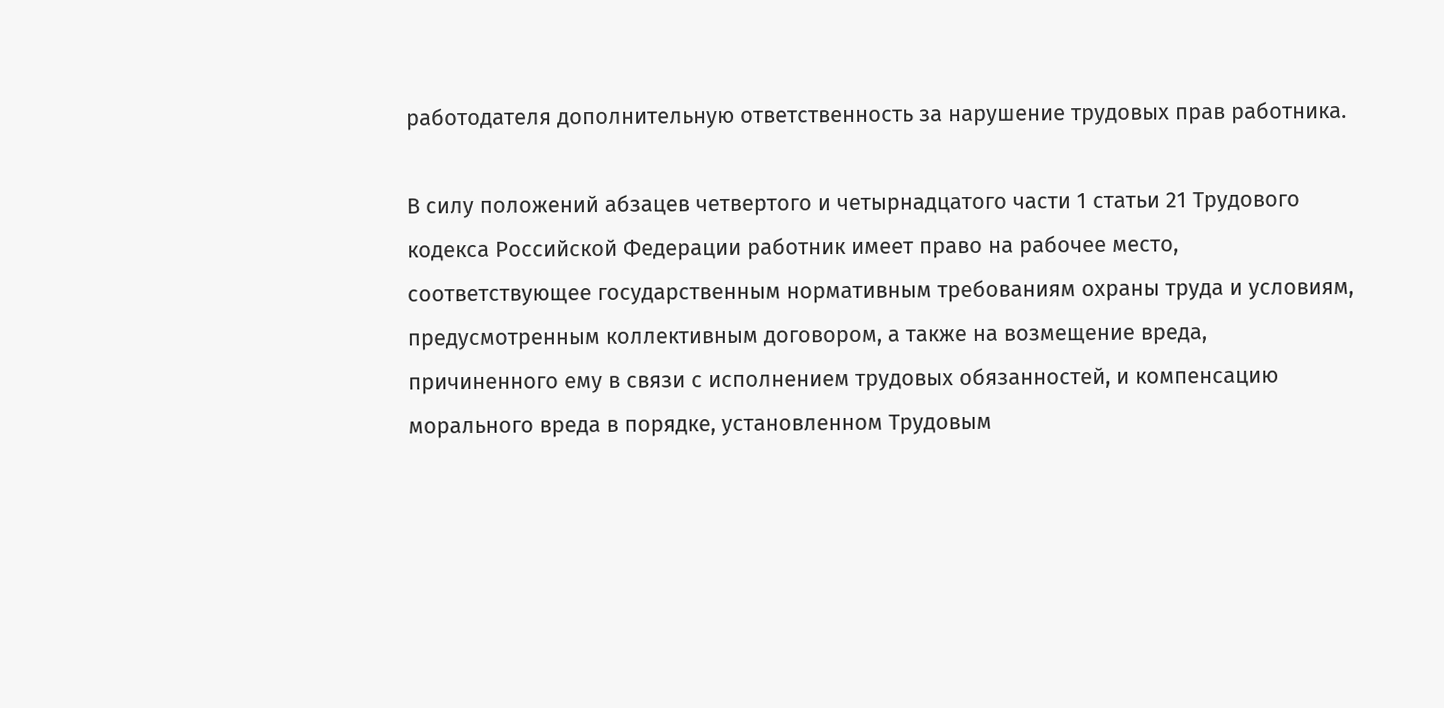работодателя дополнительную ответственность за нарушение трудовых прав работника.

В силу положений абзацев четвертого и четырнадцатого части 1 статьи 21 Трудового кодекса Российской Федерации работник имеет право на рабочее место, соответствующее государственным нормативным требованиям охраны труда и условиям, предусмотренным коллективным договором, а также на возмещение вреда, причиненного ему в связи с исполнением трудовых обязанностей, и компенсацию морального вреда в порядке, установленном Трудовым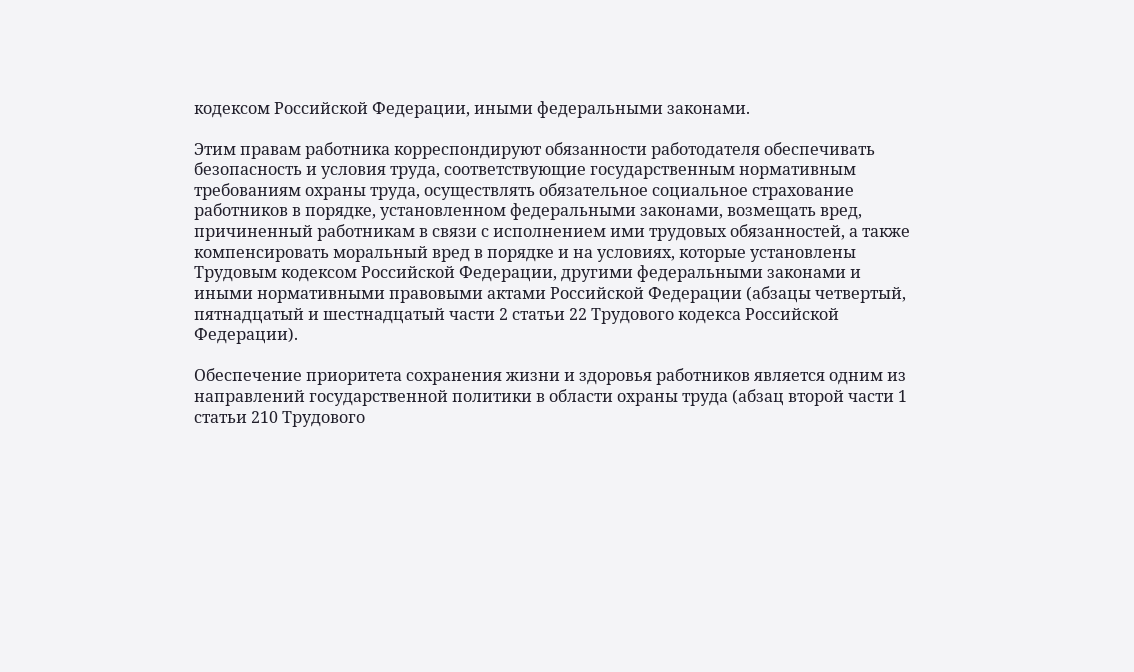кодексом Российской Федерации, иными федеральными законами.

Этим правам работника корреспондируют обязанности работодателя обеспечивать безопасность и условия труда, соответствующие государственным нормативным требованиям охраны труда, осуществлять обязательное социальное страхование работников в порядке, установленном федеральными законами, возмещать вред, причиненный работникам в связи с исполнением ими трудовых обязанностей, а также компенсировать моральный вред в порядке и на условиях, которые установлены Трудовым кодексом Российской Федерации, другими федеральными законами и иными нормативными правовыми актами Российской Федерации (абзацы четвертый, пятнадцатый и шестнадцатый части 2 статьи 22 Трудового кодекса Российской Федерации).

Обеспечение приоритета сохранения жизни и здоровья работников является одним из направлений государственной политики в области охраны труда (абзац второй части 1 статьи 210 Трудового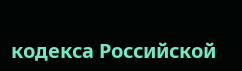кодекса Российской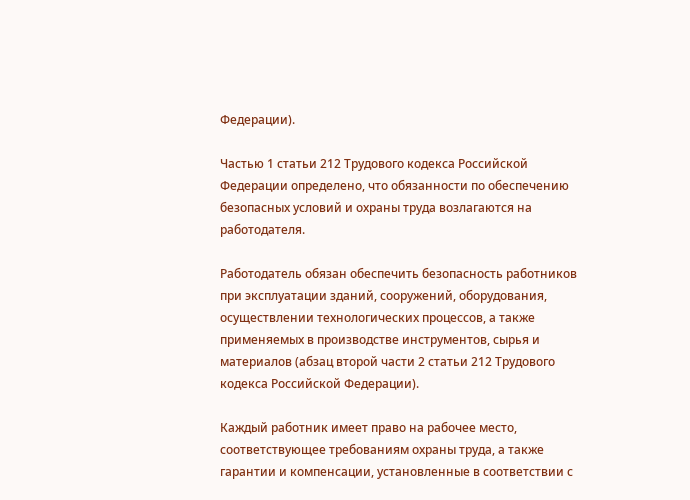Федерации).

Частью 1 статьи 212 Трудового кодекса Российской Федерации определено, что обязанности по обеспечению безопасных условий и охраны труда возлагаются на работодателя.

Работодатель обязан обеспечить безопасность работников при эксплуатации зданий, сооружений, оборудования, осуществлении технологических процессов, а также применяемых в производстве инструментов, сырья и материалов (абзац второй части 2 статьи 212 Трудового кодекса Российской Федерации).

Каждый работник имеет право на рабочее место, соответствующее требованиям охраны труда, а также гарантии и компенсации, установленные в соответствии с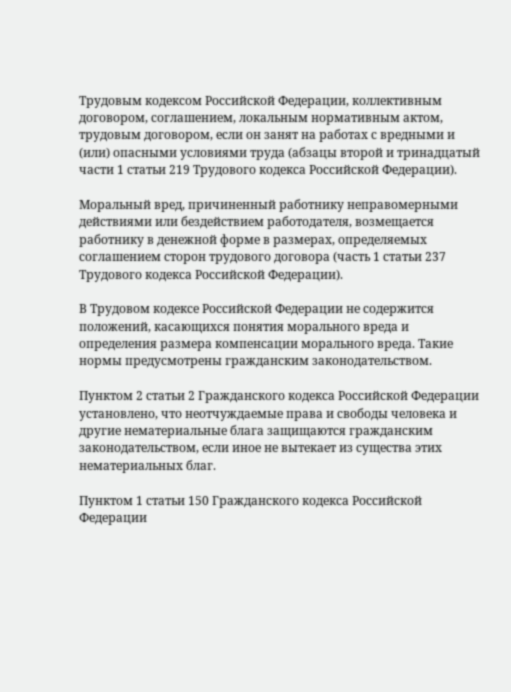Трудовым кодексом Российской Федерации, коллективным договором, соглашением, локальным нормативным актом, трудовым договором, если он занят на работах с вредными и (или) опасными условиями труда (абзацы второй и тринадцатый части 1 статьи 219 Трудового кодекса Российской Федерации).

Моральный вред, причиненный работнику неправомерными действиями или бездействием работодателя, возмещается работнику в денежной форме в размерах, определяемых соглашением сторон трудового договора (часть 1 статьи 237 Трудового кодекса Российской Федерации).

В Трудовом кодексе Российской Федерации не содержится положений, касающихся понятия морального вреда и определения размера компенсации морального вреда. Такие нормы предусмотрены гражданским законодательством.

Пунктом 2 статьи 2 Гражданского кодекса Российской Федерации установлено, что неотчуждаемые права и свободы человека и другие нематериальные блага защищаются гражданским законодательством, если иное не вытекает из существа этих нематериальных благ.

Пунктом 1 статьи 150 Гражданского кодекса Российской Федерации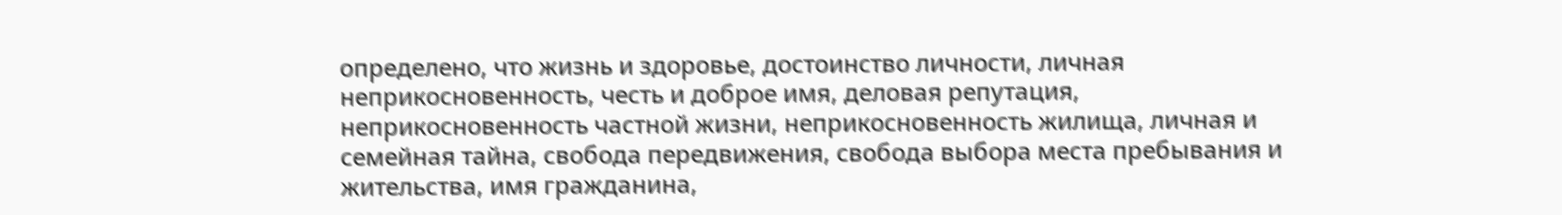определено, что жизнь и здоровье, достоинство личности, личная неприкосновенность, честь и доброе имя, деловая репутация, неприкосновенность частной жизни, неприкосновенность жилища, личная и семейная тайна, свобода передвижения, свобода выбора места пребывания и жительства, имя гражданина,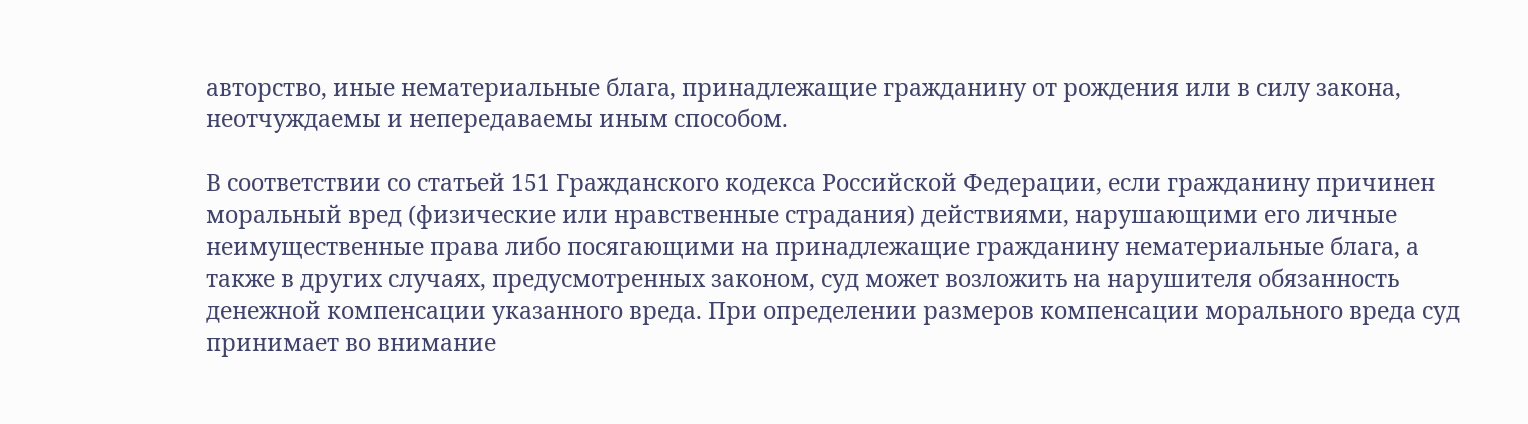авторство, иные нематериальные блага, принадлежащие гражданину от рождения или в силу закона, неотчуждаемы и непередаваемы иным способом.

В соответствии со статьей 151 Гражданского кодекса Российской Федерации, если гражданину причинен моральный вред (физические или нравственные страдания) действиями, нарушающими его личные неимущественные права либо посягающими на принадлежащие гражданину нематериальные блага, а также в других случаях, предусмотренных законом, суд может возложить на нарушителя обязанность денежной компенсации указанного вреда. При определении размеров компенсации морального вреда суд принимает во внимание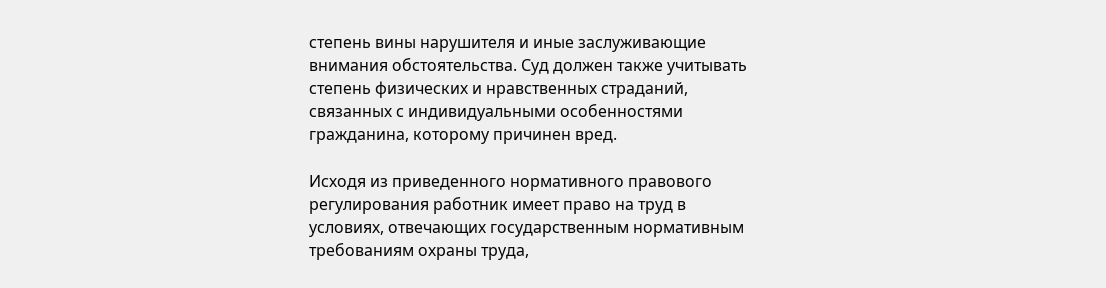степень вины нарушителя и иные заслуживающие внимания обстоятельства. Суд должен также учитывать степень физических и нравственных страданий, связанных с индивидуальными особенностями гражданина, которому причинен вред.

Исходя из приведенного нормативного правового регулирования работник имеет право на труд в условиях, отвечающих государственным нормативным требованиям охраны труда,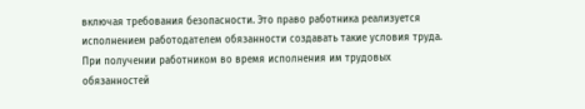включая требования безопасности. Это право работника реализуется исполнением работодателем обязанности создавать такие условия труда. При получении работником во время исполнения им трудовых обязанностей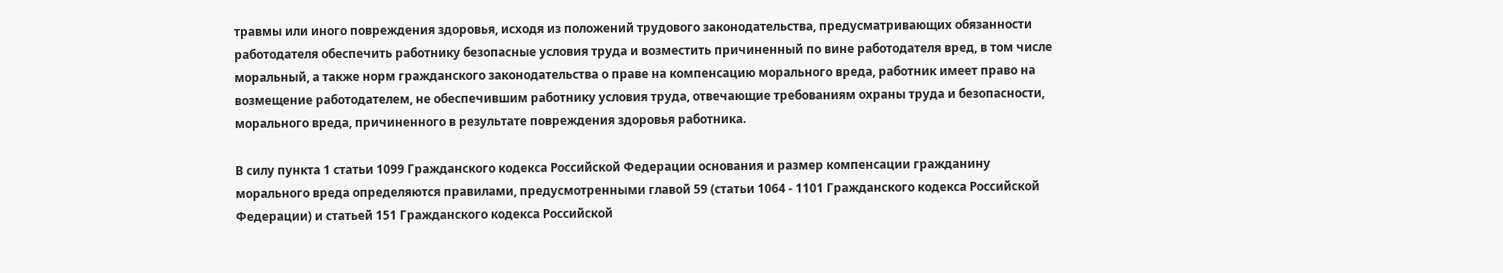травмы или иного повреждения здоровья, исходя из положений трудового законодательства, предусматривающих обязанности работодателя обеспечить работнику безопасные условия труда и возместить причиненный по вине работодателя вред, в том числе моральный, а также норм гражданского законодательства о праве на компенсацию морального вреда, работник имеет право на возмещение работодателем, не обеспечившим работнику условия труда, отвечающие требованиям охраны труда и безопасности, морального вреда, причиненного в результате повреждения здоровья работника.

В силу пункта 1 статьи 1099 Гражданского кодекса Российской Федерации основания и размер компенсации гражданину морального вреда определяются правилами, предусмотренными главой 59 (статьи 1064 - 1101 Гражданского кодекса Российской Федерации) и статьей 151 Гражданского кодекса Российской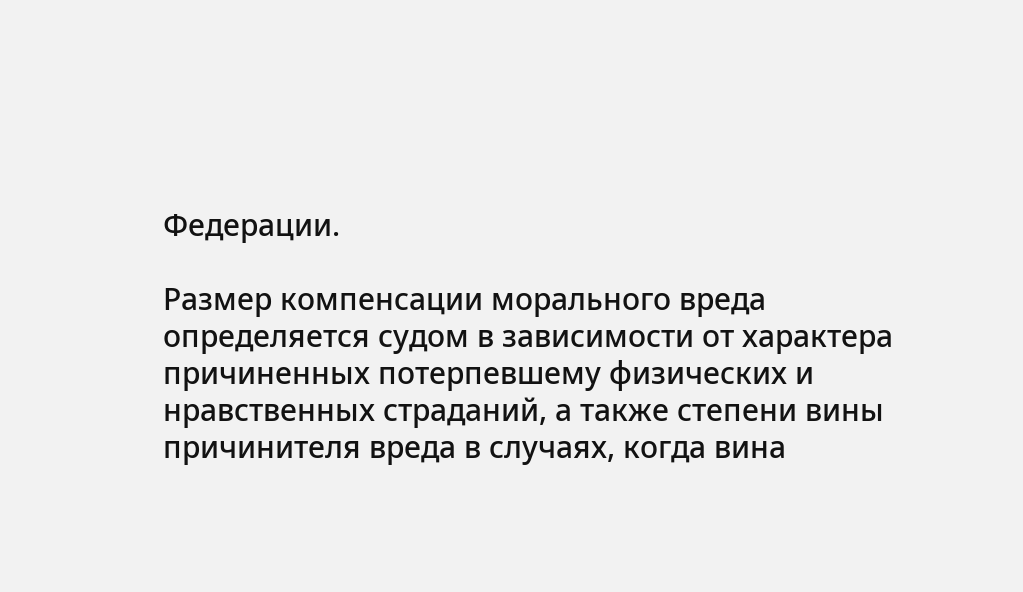Федерации.

Размер компенсации морального вреда определяется судом в зависимости от характера причиненных потерпевшему физических и нравственных страданий, а также степени вины причинителя вреда в случаях, когда вина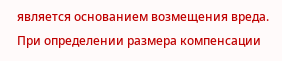является основанием возмещения вреда. При определении размера компенсации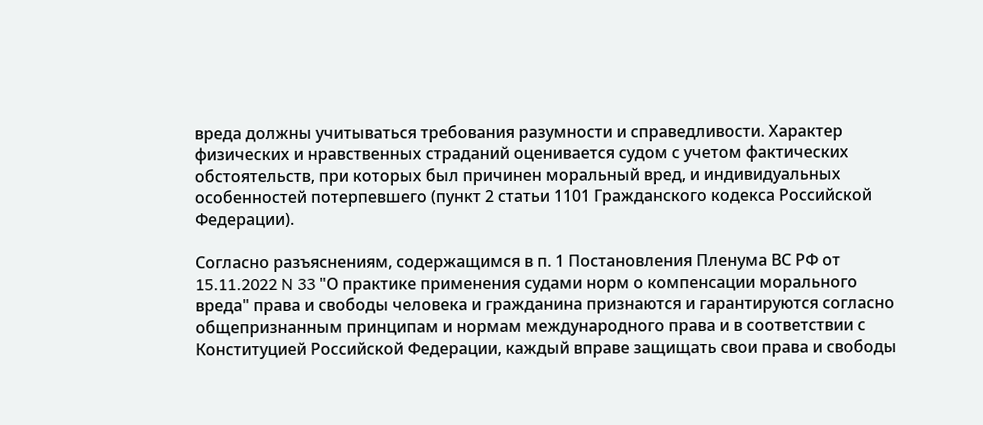вреда должны учитываться требования разумности и справедливости. Характер физических и нравственных страданий оценивается судом с учетом фактических обстоятельств, при которых был причинен моральный вред, и индивидуальных особенностей потерпевшего (пункт 2 статьи 1101 Гражданского кодекса Российской Федерации).

Согласно разъяснениям, содержащимся в п. 1 Постановления Пленума ВС РФ от 15.11.2022 N 33 "О практике применения судами норм о компенсации морального вреда" права и свободы человека и гражданина признаются и гарантируются согласно общепризнанным принципам и нормам международного права и в соответствии с Конституцией Российской Федерации, каждый вправе защищать свои права и свободы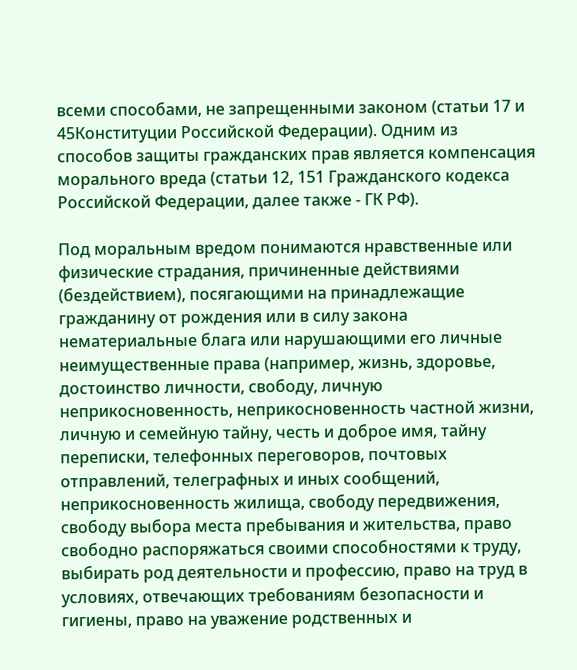всеми способами, не запрещенными законом (статьи 17 и 45Конституции Российской Федерации). Одним из способов защиты гражданских прав является компенсация морального вреда (статьи 12, 151 Гражданского кодекса Российской Федерации, далее также - ГК РФ).

Под моральным вредом понимаются нравственные или физические страдания, причиненные действиями (бездействием), посягающими на принадлежащие гражданину от рождения или в силу закона нематериальные блага или нарушающими его личные неимущественные права (например, жизнь, здоровье, достоинство личности, свободу, личную неприкосновенность, неприкосновенность частной жизни, личную и семейную тайну, честь и доброе имя, тайну переписки, телефонных переговоров, почтовых отправлений, телеграфных и иных сообщений, неприкосновенность жилища, свободу передвижения, свободу выбора места пребывания и жительства, право свободно распоряжаться своими способностями к труду, выбирать род деятельности и профессию, право на труд в условиях, отвечающих требованиям безопасности и гигиены, право на уважение родственных и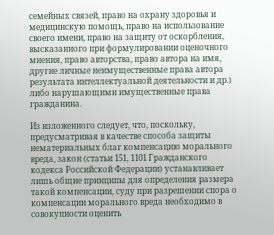семейных связей, право на охрану здоровья и медицинскую помощь, право на использование своего имени, право на защиту от оскорбления, высказанного при формулировании оценочного мнения, право авторства, право автора на имя, другие личные неимущественные права автора результата интеллектуальной деятельности и др.) либо нарушающими имущественные права гражданина.

Из изложенного следует, что, поскольку, предусматривая в качестве способа защиты нематериальных благ компенсацию морального вреда, закон (статьи 151, 1101 Гражданского кодекса Российской Федерации) устанавливает лишь общие принципы для определения размера такой компенсации, суду при разрешении спора о компенсации морального вреда необходимо в совокупности оценить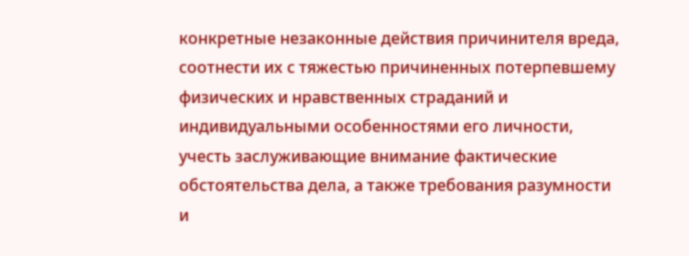конкретные незаконные действия причинителя вреда, соотнести их с тяжестью причиненных потерпевшему физических и нравственных страданий и индивидуальными особенностями его личности, учесть заслуживающие внимание фактические обстоятельства дела, а также требования разумности и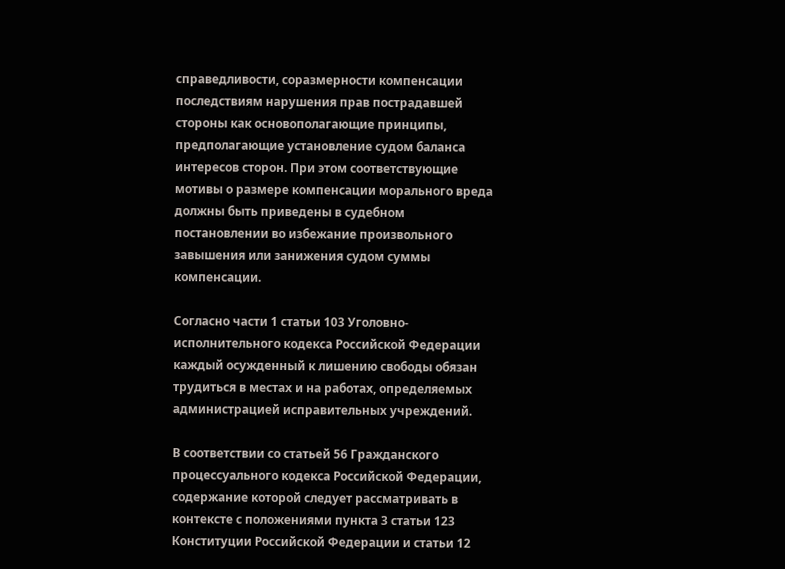справедливости, соразмерности компенсации последствиям нарушения прав пострадавшей стороны как основополагающие принципы, предполагающие установление судом баланса интересов сторон. При этом соответствующие мотивы о размере компенсации морального вреда должны быть приведены в судебном постановлении во избежание произвольного завышения или занижения судом суммы компенсации.

Согласно части 1 статьи 103 Уголовно-исполнительного кодекса Российской Федерации каждый осужденный к лишению свободы обязан трудиться в местах и на работах, определяемых администрацией исправительных учреждений.

В соответствии со статьей 56 Гражданского процессуального кодекса Российской Федерации, содержание которой следует рассматривать в контексте с положениями пункта 3 статьи 123 Конституции Российской Федерации и статьи 12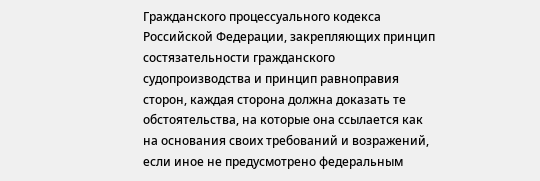Гражданского процессуального кодекса Российской Федерации, закрепляющих принцип состязательности гражданского судопроизводства и принцип равноправия сторон, каждая сторона должна доказать те обстоятельства, на которые она ссылается как на основания своих требований и возражений, если иное не предусмотрено федеральным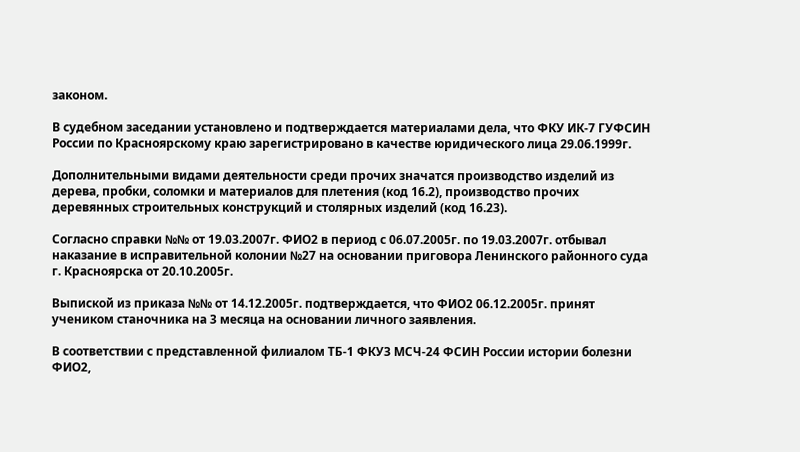законом.

В судебном заседании установлено и подтверждается материалами дела, что ФКУ ИК-7 ГУФСИН России по Красноярскому краю зарегистрировано в качестве юридического лица 29.06.1999г.

Дополнительными видами деятельности среди прочих значатся производство изделий из дерева, пробки, соломки и материалов для плетения (код 16.2), производство прочих деревянных строительных конструкций и столярных изделий (код 16.23).

Согласно справки №№ от 19.03.2007г. ФИО2 в период с 06.07.2005г. по 19.03.2007г. отбывал наказание в исправительной колонии №27 на основании приговора Ленинского районного суда г. Красноярска от 20.10.2005г.

Выпиской из приказа №№ от 14.12.2005г. подтверждается, что ФИО2 06.12.2005г. принят учеником станочника на 3 месяца на основании личного заявления.

В соответствии с представленной филиалом ТБ-1 ФКУЗ МСЧ-24 ФСИН России истории болезни ФИО2,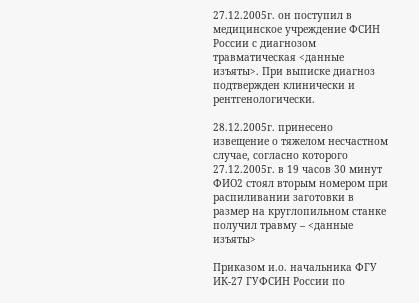27.12.2005г. он поступил в медицинское учреждение ФСИН России с диагнозом травматическая <данные изъяты>. При выписке диагноз подтвержден клинически и рентгенологически.

28.12.2005г. принесено извещение о тяжелом несчастном случае, согласно которого 27.12.2005г. в 19 часов 30 минут ФИО2 стоял вторым номером при распиливании заготовки в размер на круглопильном станке получил травму – <данные изъяты>

Приказом и.о. начальника ФГУ ИК-27 ГУФСИН России по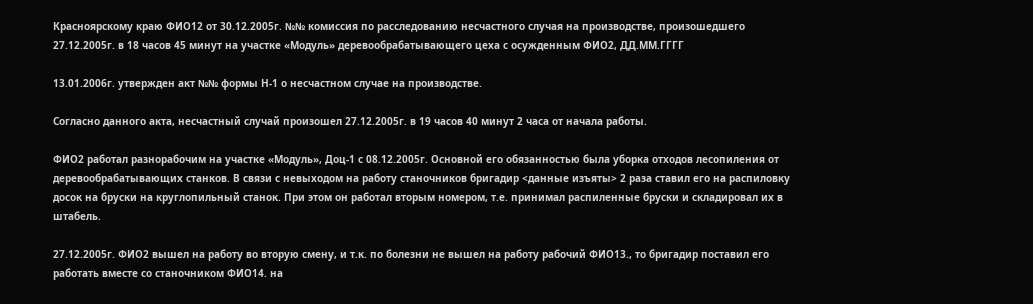Красноярскому краю ФИО12 от 30.12.2005г. №№ комиссия по расследованию несчастного случая на производстве, произошедшего 27.12.2005г. в 18 часов 45 минут на участке «Модуль» деревообрабатывающего цеха с осужденным ФИО2, ДД.ММ.ГГГГ

13.01.2006г. утвержден акт №№ формы Н-1 о несчастном случае на производстве.

Согласно данного акта, несчастный случай произошел 27.12.2005г. в 19 часов 40 минут 2 часа от начала работы.

ФИО2 работал разнорабочим на участке «Модуль», Доц-1 с 08.12.2005г. Основной его обязанностью была уборка отходов лесопиления от деревообрабатывающих станков. В связи с невыходом на работу станочников бригадир <данные изъяты> 2 раза ставил его на распиловку досок на бруски на круглопильный станок. При этом он работал вторым номером, т.е. принимал распиленные бруски и складировал их в штабель.

27.12.2005г. ФИО2 вышел на работу во вторую смену, и т.к. по болезни не вышел на работу рабочий ФИО13., то бригадир поставил его работать вместе со станочником ФИО14. на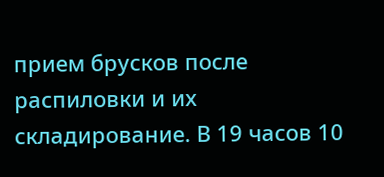прием брусков после распиловки и их складирование. В 19 часов 10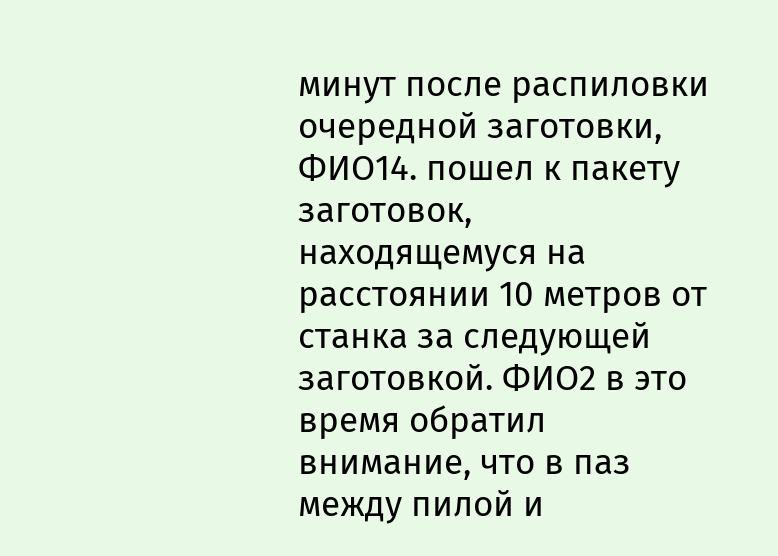минут после распиловки очередной заготовки, ФИО14. пошел к пакету заготовок, находящемуся на расстоянии 10 метров от станка за следующей заготовкой. ФИО2 в это время обратил внимание, что в паз между пилой и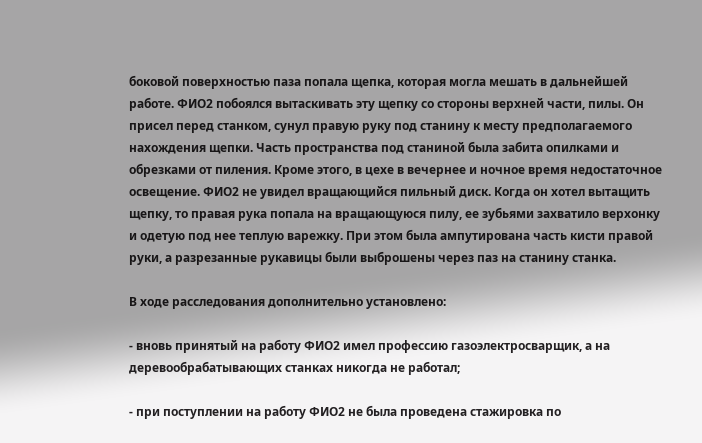боковой поверхностью паза попала щепка, которая могла мешать в дальнейшей работе. ФИО2 побоялся вытаскивать эту щепку со стороны верхней части, пилы. Он присел перед станком, сунул правую руку под станину к месту предполагаемого нахождения щепки. Часть пространства под станиной была забита опилками и обрезками от пиления. Кроме этого, в цехе в вечернее и ночное время недостаточное освещение. ФИО2 не увидел вращающийся пильный диск. Когда он хотел вытащить щепку, то правая рука попала на вращающуюся пилу, ее зубьями захватило верхонку и одетую под нее теплую варежку. При этом была ампутирована часть кисти правой руки, а разрезанные рукавицы были выброшены через паз на станину станка.

В ходе расследования дополнительно установлено:

- вновь принятый на работу ФИО2 имел профессию газоэлектросварщик, а на деревообрабатывающих станках никогда не работал;

- при поступлении на работу ФИО2 не была проведена стажировка по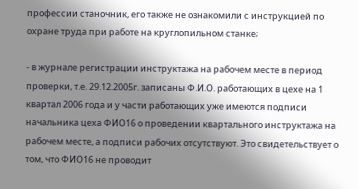профессии станочник, его также не ознакомили с инструкцией по охране труда при работе на круглопильном станке;

- в журнале регистрации инструктажа на рабочем месте в период проверки, т.е. 29.12.2005г. записаны Ф.И.О. работающих в цехе на 1 квартал 2006 года и у части работающих уже имеются подписи начальника цеха ФИО16 о проведении квартального инструктажа на рабочем месте, а подписи рабочих отсутствуют. Это свидетельствует о том, что ФИО16 не проводит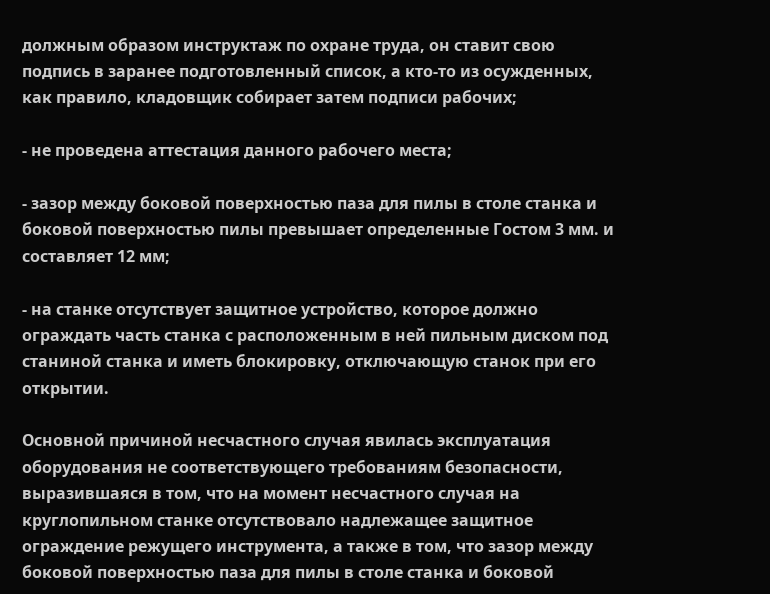должным образом инструктаж по охране труда, он ставит свою подпись в заранее подготовленный список, а кто-то из осужденных, как правило, кладовщик собирает затем подписи рабочих;

- не проведена аттестация данного рабочего места;

- зазор между боковой поверхностью паза для пилы в столе станка и боковой поверхностью пилы превышает определенные Гостом 3 мм. и составляет 12 мм;

- на станке отсутствует защитное устройство, которое должно ограждать часть станка с расположенным в ней пильным диском под станиной станка и иметь блокировку, отключающую станок при его открытии.

Основной причиной несчастного случая явилась эксплуатация оборудования не соответствующего требованиям безопасности, выразившаяся в том, что на момент несчастного случая на круглопильном станке отсутствовало надлежащее защитное ограждение режущего инструмента, а также в том, что зазор между боковой поверхностью паза для пилы в столе станка и боковой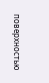поверхностью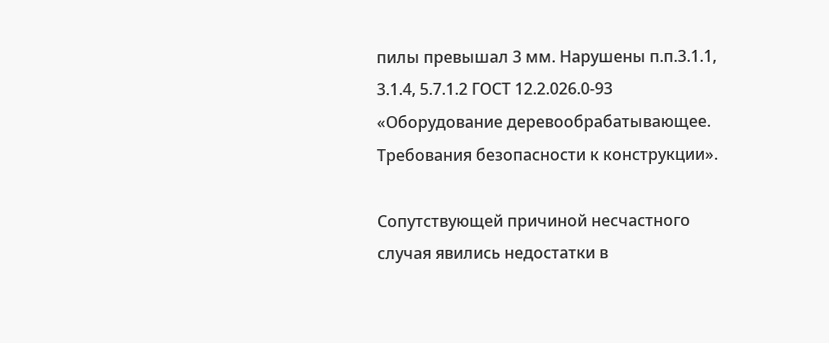пилы превышал 3 мм. Нарушены п.п.3.1.1, 3.1.4, 5.7.1.2 ГОСТ 12.2.026.0-93 «Оборудование деревообрабатывающее. Требования безопасности к конструкции».

Сопутствующей причиной несчастного случая явились недостатки в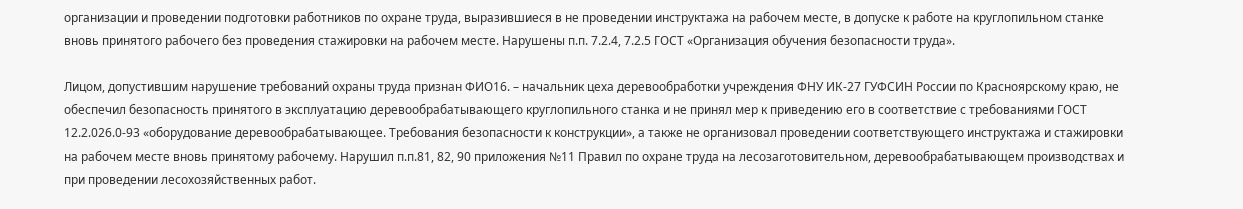организации и проведении подготовки работников по охране труда, выразившиеся в не проведении инструктажа на рабочем месте, в допуске к работе на круглопильном станке вновь принятого рабочего без проведения стажировки на рабочем месте. Нарушены п.п. 7.2.4, 7.2.5 ГОСТ «Организация обучения безопасности труда».

Лицом, допустившим нарушение требований охраны труда признан ФИО16. – начальник цеха деревообработки учреждения ФНУ ИК-27 ГУФСИН России по Красноярскому краю, не обеспечил безопасность принятого в эксплуатацию деревообрабатывающего круглопильного станка и не принял мер к приведению его в соответствие с требованиями ГОСТ 12.2.026.0-93 «оборудование деревообрабатывающее. Требования безопасности к конструкции», а также не организовал проведении соответствующего инструктажа и стажировки на рабочем месте вновь принятому рабочему. Нарушил п.п.81, 82, 90 приложения №11 Правил по охране труда на лесозаготовительном, деревообрабатывающем производствах и при проведении лесохозяйственных работ.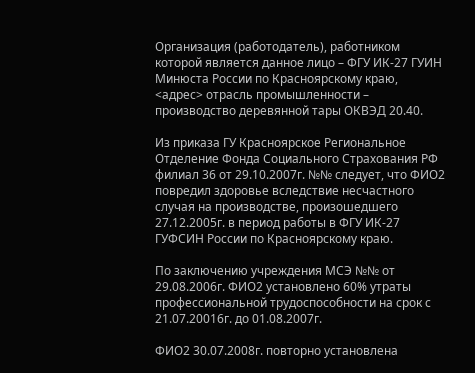Организация (работодатель), работником которой является данное лицо – ФГУ ИК-27 ГУИН Минюста России по Красноярскому краю, <адрес> отрасль промышленности – производство деревянной тары ОКВЭД 20.40.

Из приказа ГУ Красноярское Региональное Отделение Фонда Социального Страхования РФ филиал 36 от 29.10.2007г. №№ следует, что ФИО2 повредил здоровье вследствие несчастного случая на производстве, произошедшего 27.12.2005г. в период работы в ФГУ ИК-27 ГУФСИН России по Красноярскому краю.

По заключению учреждения МСЭ №№ от 29.08.2006г. ФИО2 установлено 60% утраты профессиональной трудоспособности на срок с 21.07.20016г. до 01.08.2007г.

ФИО2 30.07.2008г. повторно установлена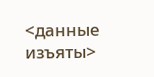<данные изъяты>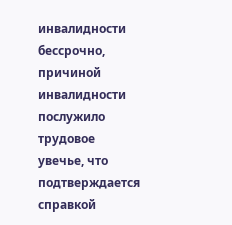инвалидности бессрочно, причиной инвалидности послужило трудовое увечье, что подтверждается справкой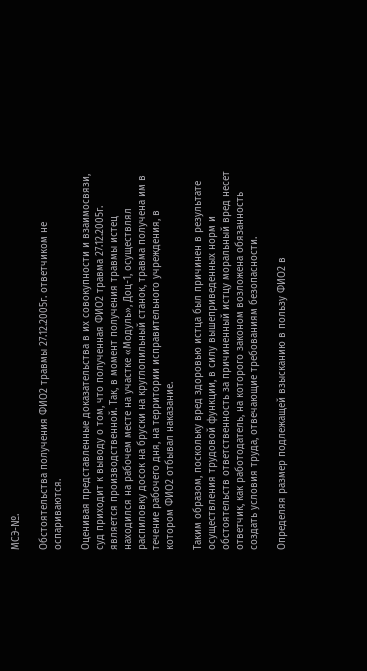МСЭ-№.

Обстоятельства получения ФИО2 травмы 27.12.2005г. ответчиком не оспариваются.

Оценивая представленные доказательства в их совокупности и взаимосвязи, суд приходит к выводу о том, что полученная ФИО2 травма 27.12.2005г. является производственной. Так, в момент получения травмы истец находился на рабочем месте на участке «Модуль», Доц-1, осуществлял распиловку досок на бруски на круглопильный станок, травма получена им в течение рабочего дня, на территории исправительного учреждения, в котором ФИО2 отбывал наказание.

Таким образом, поскольку вред здоровью истца был причинен в результате осуществления трудовой функции, в силу вышеприведенных норм и обстоятельств ответственность за причиненный истцу моральный вред несет ответчик, как работодатель, на которого законом возложена обязанность создать условия труда, отвечающие требованиям безопасности.

Определяя размер подлежащей взысканию в пользу ФИО2 в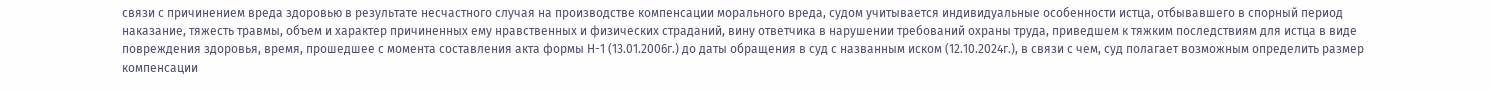связи с причинением вреда здоровью в результате несчастного случая на производстве компенсации морального вреда, судом учитывается индивидуальные особенности истца, отбывавшего в спорный период наказание, тяжесть травмы, объем и характер причиненных ему нравственных и физических страданий, вину ответчика в нарушении требований охраны труда, приведшем к тяжким последствиям для истца в виде повреждения здоровья, время, прошедшее с момента составления акта формы Н-1 (13.01.2006г.) до даты обращения в суд с названным иском (12.10.2024г.), в связи с чем, суд полагает возможным определить размер компенсации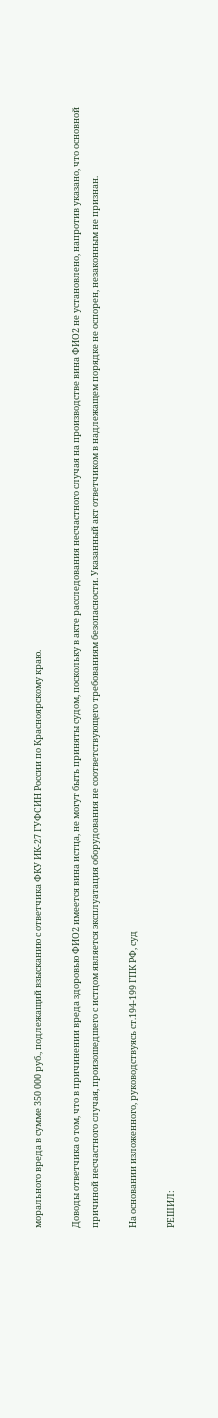морального вреда в сумме 350 000 руб., подлежащий взысканию с ответчика ФКУ ИК-27 ГУФСИН России по Красноярскому краю.

Доводы ответчика о том, что в причинении вреда здоровью ФИО2 имеется вина истца, не могут быть приняты судом, поскольку в акте расследования несчастного случая на производстве вина ФИО2 не установлено, напротив указано, что основной причиной несчастного случая, произошедшего с истцом является эксплуатация оборудования не соответствующего требованиям безопасности. Указанный акт ответчиком в надлежащем порядке не оспорен, незаконным не признан.

На основании изложенного, руководствуясь ст.194-199 ГПК РФ, суд

РЕШИЛ: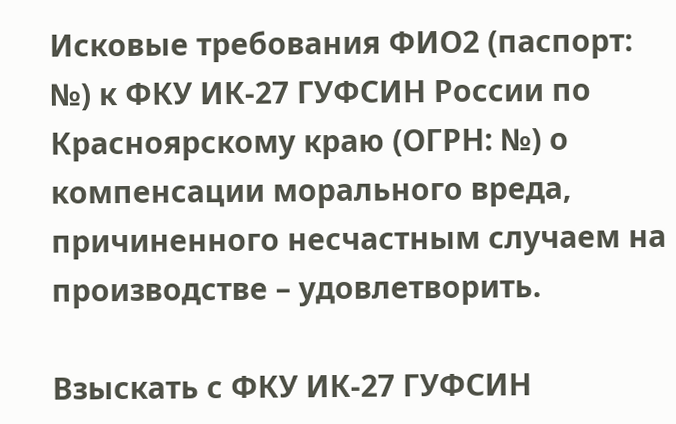Исковые требования ФИО2 (паспорт: №) к ФКУ ИК-27 ГУФСИН России по Красноярскому краю (ОГРН: №) о компенсации морального вреда, причиненного несчастным случаем на производстве – удовлетворить.

Взыскать с ФКУ ИК-27 ГУФСИН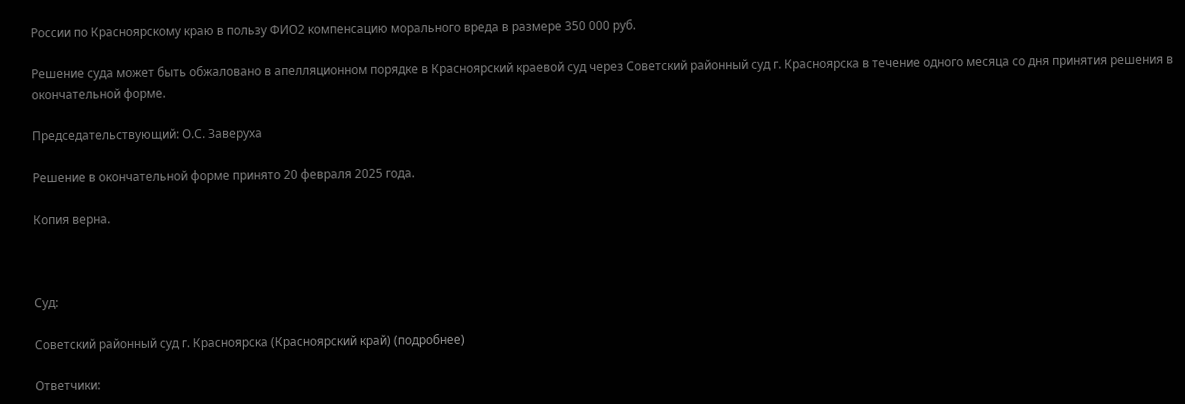России по Красноярскому краю в пользу ФИО2 компенсацию морального вреда в размере 350 000 руб.

Решение суда может быть обжаловано в апелляционном порядке в Красноярский краевой суд через Советский районный суд г. Красноярска в течение одного месяца со дня принятия решения в окончательной форме.

Председательствующий: О.С. Заверуха

Решение в окончательной форме принято 20 февраля 2025 года.

Копия верна.



Суд:

Советский районный суд г. Красноярска (Красноярский край) (подробнее)

Ответчики: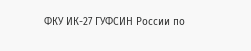ФКУ ИК-27 ГУФСИН России по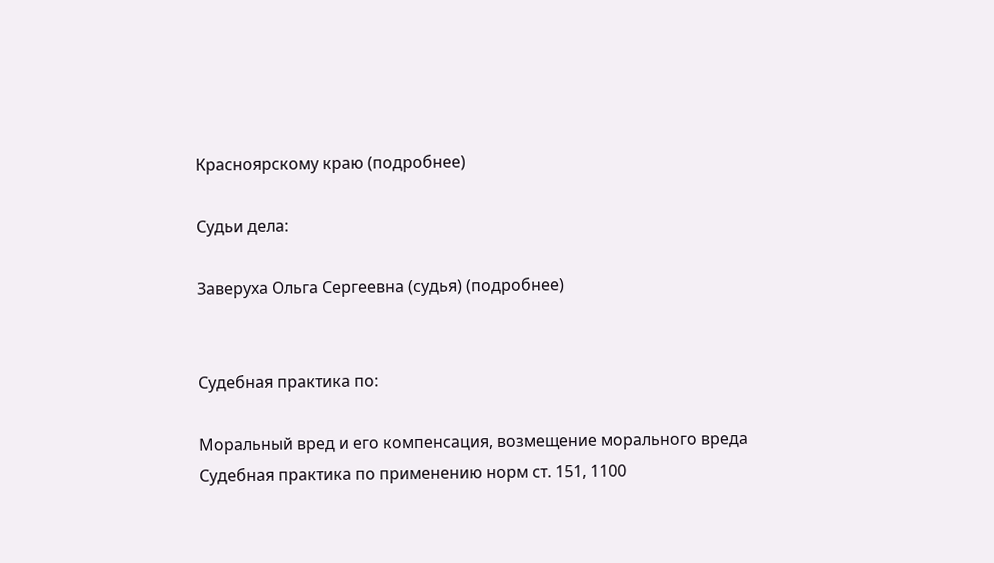Красноярскому краю (подробнее)

Судьи дела:

Заверуха Ольга Сергеевна (судья) (подробнее)


Судебная практика по:

Моральный вред и его компенсация, возмещение морального вреда
Судебная практика по применению норм ст. 151, 1100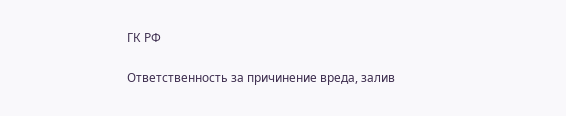ГК РФ

Ответственность за причинение вреда, залив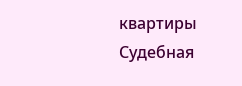квартиры
Судебная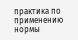практика по применению нормы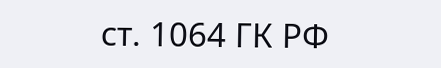ст. 1064 ГК РФ